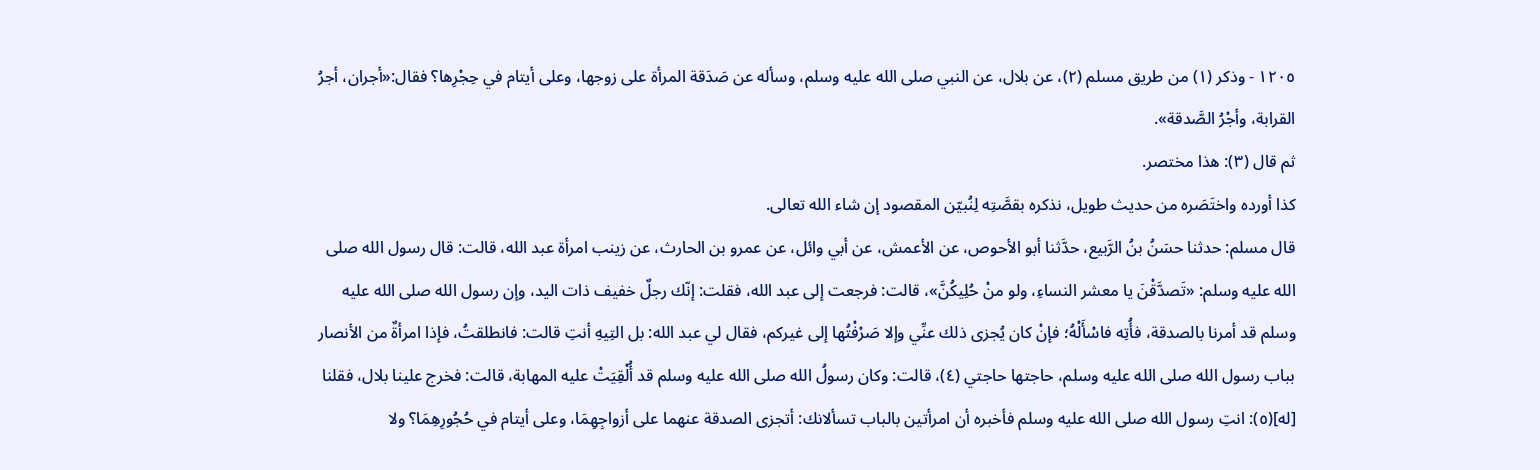١٢٠٥ - وذكر (١) من طريق مسلم (٢)، عن بلال، عن النبي صلى الله عليه وسلم، وسأله عن صَدَقة المرأة على زوجها، وعلى أيتام في حِجْرِها؟ فقال:«أجران، أجرُ القرابة، وأجْرُ الصَّدقة».
ثم قال (٣): هذا مختصر.
كذا أورده واختَصَره من حديث طويل، نذكره بقصَّتِه لِنُبيّن المقصود إن شاء الله تعالى.
قال مسلم: حدثنا حسَنُ بنُ الرَّبيع، حدَّثنا أبو الأحوص، عن الأعمش، عن أبي وائل، عن عمرو بن الحارث، عن زينب امرأة عبد الله، قالت: قال رسول الله صلى الله عليه وسلم: «تَصدَّقْنَ يا معشر النساءِ، ولو منْ حُلِيكُنَّ»، قالت: فرجعت إلى عبد الله، فقلت: إنّك رجلٌ خفيف ذات اليد، وإن رسول الله صلى الله عليه وسلم قد أمرنا بالصدقة، فأُتِه فاسْأَلْهُ؛ فإنْ كان يُجزى ذلك عنِّي وإلا صَرْفْتُها إلى غيركم، فقال لي عبد الله: بل التِيهِ أنتِ قالت: فانطلقتُ، فإذا امرأةٌ من الأنصار بباب رسول الله صلى الله عليه وسلم، حاجتها حاجتي (٤)، قالت: وكان رسولُ الله صلى الله عليه وسلم قد أُلْقِيَتْ عليه المهابة، قالت: فخرج علينا بلال، فقلنا [له](٥): انتِ رسول الله صلى الله عليه وسلم فأخبره أن امرأتين بالباب تسألانك: أتجزى الصدقة عنهما على أزواجِهِمَا، وعلى أيتام في حُجُورِهِمَا؟ ولا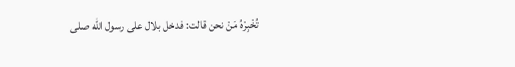تُخْبِرْهُ مَنْ نحن قالت: فدخل بلال على رسول الله صلى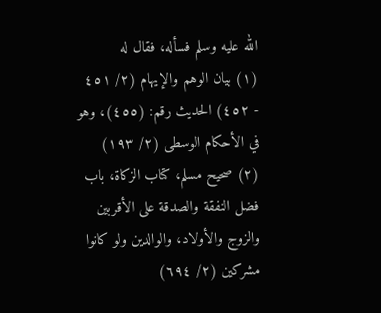الله عليه وسلم فسأله، فقال له
(١) بيان الوهم والإيهام (٢/ ٤٥١ - ٤٥٢) الحديث رقم: (٤٥٥)، وهو في الأحكام الوسطى (٢/ ١٩٣) (٢) صحيح مسلم، كتاب الزكاة، باب فضل النفقة والصدقة على الأقربين والزوج والأولاد، والوالدين ولو كانوا مشركين (٢/ ٦٩٤)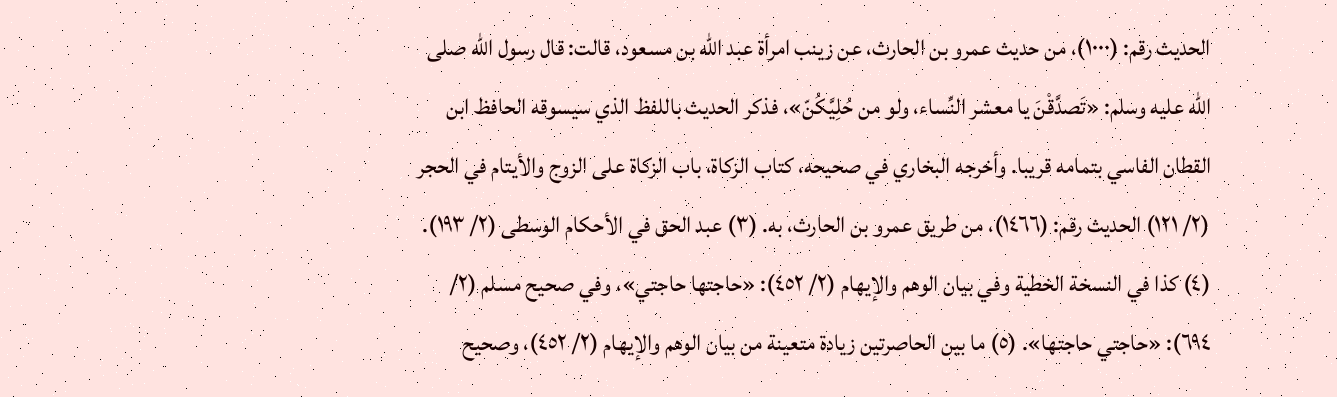الحديث رقم: (١٠٠٠)، من حديث عمرو بن الحارث، عن زينب امرأة عبد الله بن مسعود، قالت: قال رسول الله صلى الله عليه وسلم: «تَصدَّقْنَ يا معشر النِّساء، ولو من حُلِيَّكُنّ»، فذكر الحديث باللفظ الذي سيسوقه الحافظ ابن القطان الفاسي بتمامه قريبا. وأخرجه البخاري في صحيحه، كتاب الزكاة، باب الزكاة على الزوج والأيتام في الحجر (٢/ ١٢١) الحديث رقم: (١٤٦٦)، من طريق عمرو بن الحارث، به. (٣) عبد الحق في الأحكام الوسطى (٢/ ١٩٣). (٤) كذا في النسخة الخطية وفي بيان الوهم والإيهام (٢/ ٤٥٢): «حاجتها حاجتي»، وفي صحيح مسلم (٢/ ٦٩٤): «حاجتي حاجتها». (٥) ما بين الحاصرتين زيادة متعينة من بيان الوهم والإيهام (٢/ ٤٥٢)، وصحيح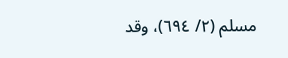مسلم (٢/ ٦٩٤)، وقد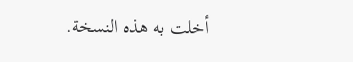أخلت به هذه النسخة.